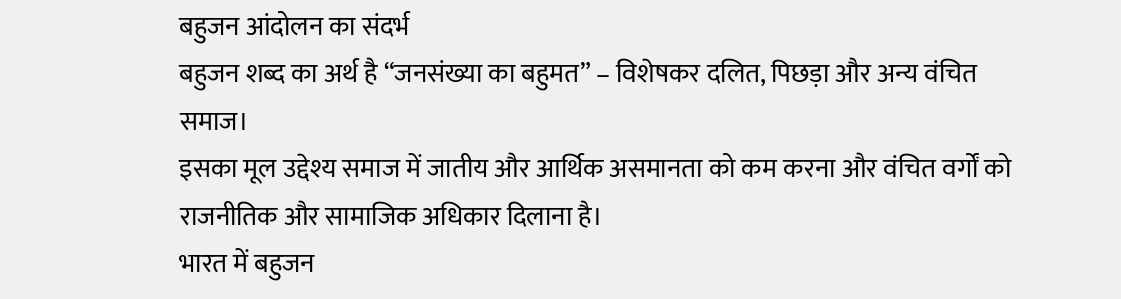बहुजन आंदोलन का संदर्भ
बहुजन शब्द का अर्थ है “जनसंख्या का बहुमत” – विशेषकर दलित, पिछड़ा और अन्य वंचित समाज।
इसका मूल उद्देश्य समाज में जातीय और आर्थिक असमानता को कम करना और वंचित वर्गों को राजनीतिक और सामाजिक अधिकार दिलाना है।
भारत में बहुजन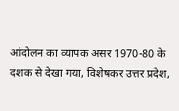आंदोलन का व्यापक असर 1970-80 के दशक से देखा गया, विशेषकर उत्तर प्रदेश,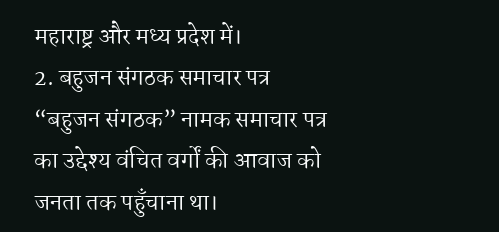महाराष्ट्र और मध्य प्रदेश में।
2. बहुजन संगठक समाचार पत्र
“बहुजन संगठक” नामक समाचार पत्र का उद्देश्य वंचित वर्गों की आवाज को जनता तक पहुँचाना था।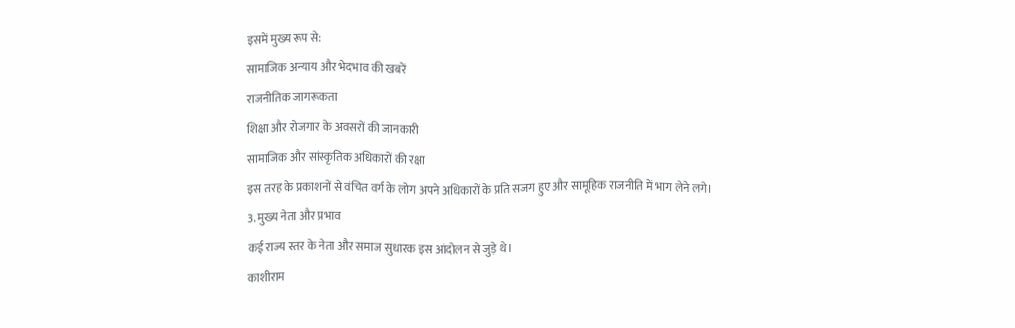इसमें मुख्य रूप से:
सामाजिक अन्याय और भेदभाव की खबरें
राजनीतिक जागरूकता
शिक्षा और रोजगार के अवसरों की जानकारी
सामाजिक और सांस्कृतिक अधिकारों की रक्षा
इस तरह के प्रकाशनों से वंचित वर्ग के लोग अपने अधिकारों के प्रति सजग हुए और सामूहिक राजनीति में भाग लेने लगे।
3. मुख्य नेता और प्रभाव
कई राज्य स्तर के नेता और समाज सुधारक इस आंदोलन से जुड़े थे।
काशीराम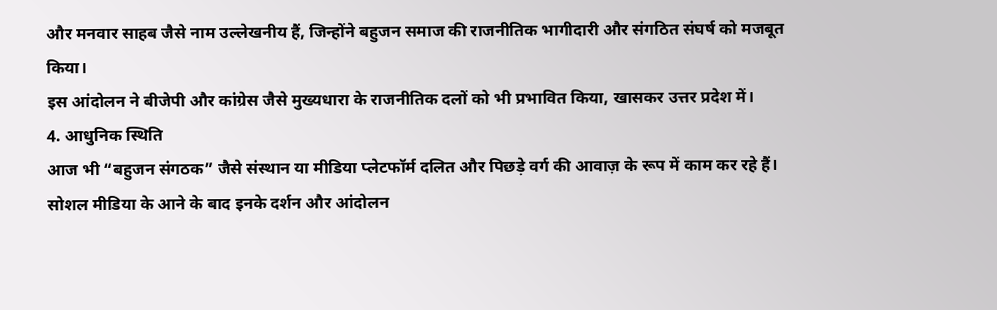और मनवार साहब जैसे नाम उल्लेखनीय हैं, जिन्होंने बहुजन समाज की राजनीतिक भागीदारी और संगठित संघर्ष को मजबूत किया।
इस आंदोलन ने बीजेपी और कांग्रेस जैसे मुख्यधारा के राजनीतिक दलों को भी प्रभावित किया, खासकर उत्तर प्रदेश में।
4. आधुनिक स्थिति
आज भी “बहुजन संगठक” जैसे संस्थान या मीडिया प्लेटफॉर्म दलित और पिछड़े वर्ग की आवाज़ के रूप में काम कर रहे हैं।
सोशल मीडिया के आने के बाद इनके दर्शन और आंदोलन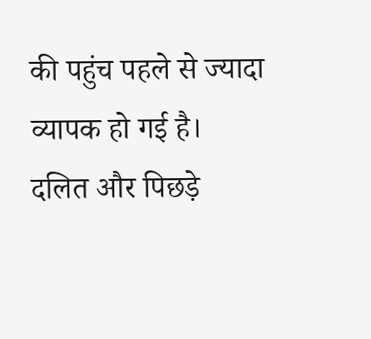की पहुंच पहले से ज्यादा व्यापक हो गई है।
दलित और पिछड़े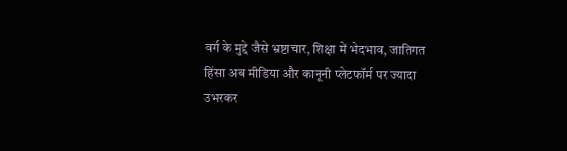वर्ग के मुद्दे जैसे भ्रष्टाचार, शिक्षा में भेदभाव, जातिगत हिंसा अब मीडिया और कानूनी प्लेटफॉर्म पर ज्यादा उभरकर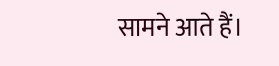सामने आते हैं।